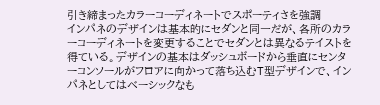引き締まったカラーコーディネートでスポーティさを強調
インパネのデザインは基本的にセダンと同一だが、各所のカラーコーディネートを変更することでセダンとは異なるテイストを得ている。デザインの基本はダッシュボードから垂直にセンターコンソールがフロアに向かって落ち込むT型デザインで、インパネとしてはベーシックなも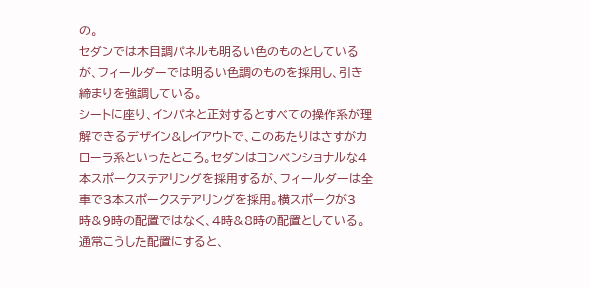の。
セダンでは木目調パネルも明るい色のものとしているが、フィールダーでは明るい色調のものを採用し、引き締まりを強調している。
シートに座り、インパネと正対するとすべての操作系が理解できるデザイン&レイアウトで、このあたりはさすがカローラ系といったところ。セダンはコンベンショナルな4本スポークステアリングを採用するが、フィールダーは全車で3本スポークステアリングを採用。横スポークが3時&9時の配置ではなく、4時&8時の配置としている。
通常こうした配置にすると、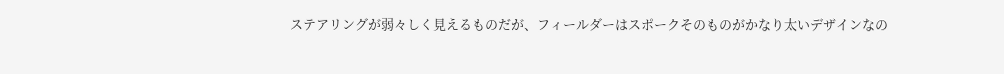ステアリングが弱々しく見えるものだが、フィールダーはスポークそのものがかなり太いデザインなの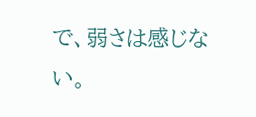で、弱さは感じない。